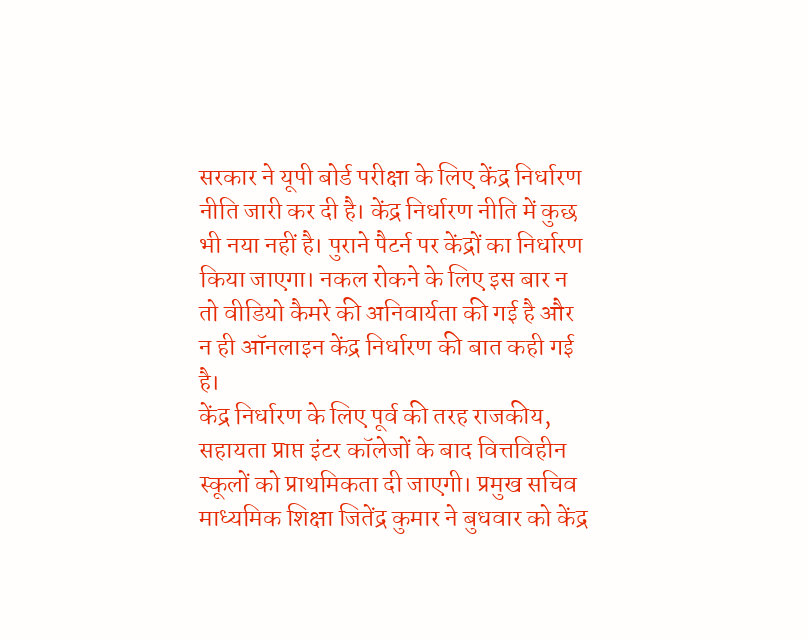सरकार ने यूपी बोर्ड परीक्षा के लिए केंद्र निर्धारण नीति जारी कर दी है। केंद्र निर्धारण नीति में कुछ भी नया नहीं है। पुराने पैटर्न पर केंद्रों का निर्धारण किया जाएगा। नकल रोकने के लिए इस बार न तो वीडियो कैमरे की अनिवार्यता की गई है और न ही ऑनलाइन केंद्र निर्धारण की बात कही गई है।
केंद्र निर्धारण के लिए पूर्व की तरह राजकीय, सहायता प्राप्त इंटर कॉलेजों के बाद वित्तविहीन स्कूलों को प्राथमिकता दी जाएगी। प्रमुख सचिव माध्यमिक शिक्षा जितेंद्र कुमार ने बुधवार को केंद्र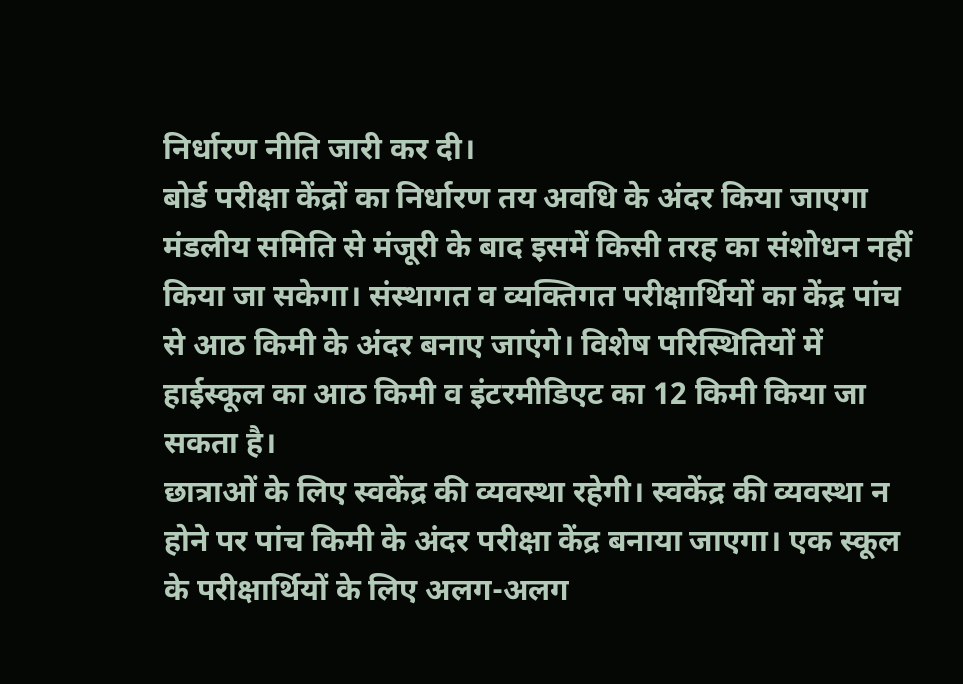निर्धारण नीति जारी कर दी।
बोर्ड परीक्षा केंद्रों का निर्धारण तय अवधि के अंदर किया जाएगा मंडलीय समिति से मंजूरी के बाद इसमें किसी तरह का संशोधन नहीं किया जा सकेगा। संस्थागत व व्यक्तिगत परीक्षार्थियों का केंद्र पांच से आठ किमी के अंदर बनाए जाएंगे। विशेष परिस्थितियों में हाईस्कूल का आठ किमी व इंटरमीडिएट का 12 किमी किया जा सकता है।
छात्राओं के लिए स्वकेंद्र की व्यवस्था रहेगी। स्वकेंद्र की व्यवस्था न होने पर पांच किमी के अंदर परीक्षा केंद्र बनाया जाएगा। एक स्कूल के परीक्षार्थियों के लिए अलग-अलग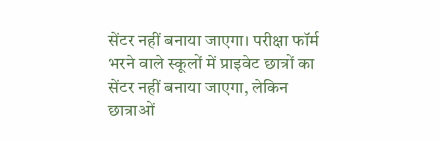सेंटर नहीं बनाया जाएगा। परीक्षा फॉर्म भरने वाले स्कूलों में प्राइवेट छात्रों का सेंटर नहीं बनाया जाएगा, लेकिन छात्राओं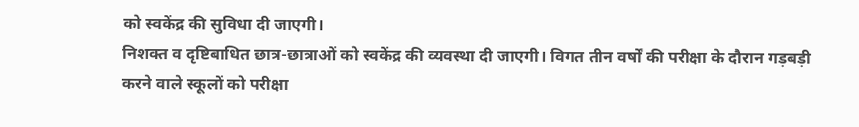को स्वकेंद्र की सुविधा दी जाएगी।
निशक्त व दृष्टिबाधित छात्र-छात्राओं को स्वकेंद्र की व्यवस्था दी जाएगी। विगत तीन वर्षों की परीक्षा के दौरान गड़बड़ी करने वाले स्कूलों को परीक्षा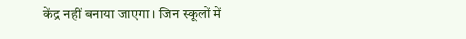केंद्र नहीं बनाया जाएगा। जिन स्कूलों में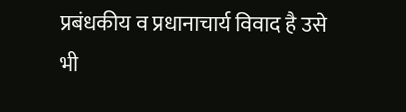प्रबंधकीय व प्रधानाचार्य विवाद है उसे भी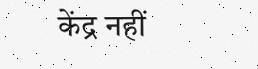केंद्र नहीं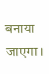बनाया जाएगा।